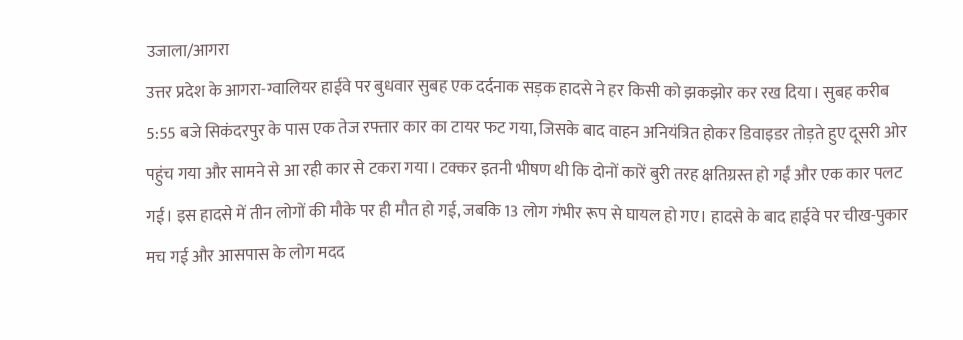उजाला/आगरा
उत्तर प्रदेश के आगरा-ग्वालियर हाईवे पर बुधवार सुबह एक दर्दनाक सड़क हादसे ने हर किसी को झकझोर कर रख दिया। सुबह करीब 5:55 बजे सिकंदरपुर के पास एक तेज रफ्तार कार का टायर फट गया, जिसके बाद वाहन अनियंत्रित होकर डिवाइडर तोड़ते हुए दूसरी ओर पहुंच गया और सामने से आ रही कार से टकरा गया। टक्कर इतनी भीषण थी कि दोनों कारें बुरी तरह क्षतिग्रस्त हो गईं और एक कार पलट गई। इस हादसे में तीन लोगों की मौके पर ही मौत हो गई, जबकि 13 लोग गंभीर रूप से घायल हो गए। हादसे के बाद हाईवे पर चीख-पुकार मच गई और आसपास के लोग मदद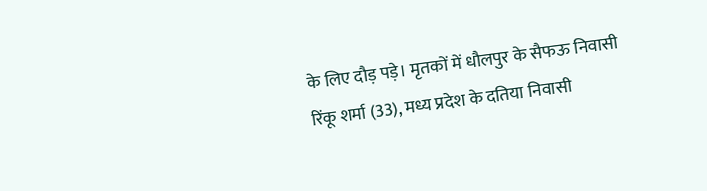के लिए दौड़ पड़े। मृतकों में धौलपुर के सैफऊ निवासी रिंकू शर्मा (33), मध्य प्रदेश के दतिया निवासी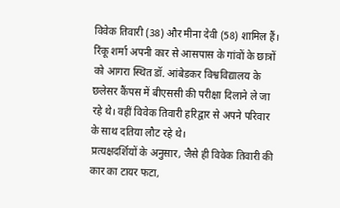विवेक तिवारी (38) और मीना देवी (58) शामिल हैं। रिंकू शर्मा अपनी कार से आसपास के गांवों के छात्रों को आगरा स्थित डॉ. आंबेडकर विश्वविद्यालय के छलेसर कैंपस में बीएससी की परीक्षा दिलाने ले जा रहे थे। वहीं विवेक तिवारी हरिद्वार से अपने परिवार के साथ दतिया लौट रहे थे।
प्रत्यक्षदर्शियों के अनुसार, जैसे ही विवेक तिवारी की कार का टायर फटा,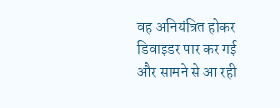वह अनियंत्रित होकर डिवाइडर पार कर गई और सामने से आ रही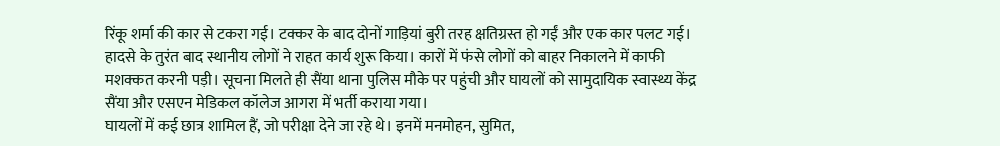रिंकू शर्मा की कार से टकरा गई। टक्कर के बाद दोनों गाड़ियां बुरी तरह क्षतिग्रस्त हो गईं और एक कार पलट गई। हादसे के तुरंत बाद स्थानीय लोगों ने राहत कार्य शुरू किया। कारों में फंसे लोगों को बाहर निकालने में काफी मशक्कत करनी पड़ी। सूचना मिलते ही सैंया थाना पुलिस मौके पर पहुंची और घायलों को सामुदायिक स्वास्थ्य केंद्र सैंया और एसएन मेडिकल कॉलेज आगरा में भर्ती कराया गया।
घायलों में कई छात्र शामिल हैं, जो परीक्षा देने जा रहे थे। इनमें मनमोहन, सुमित,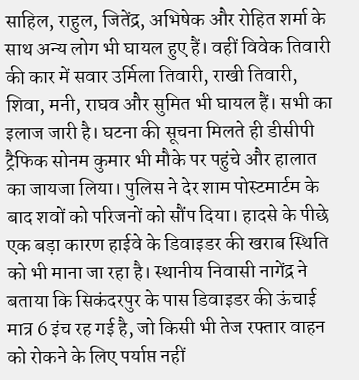साहिल, राहुल, जितेंद्र, अभिषेक और रोहित शर्मा के साथ अन्य लोग भी घायल हुए हैं। वहीं विवेक तिवारी की कार में सवार उर्मिला तिवारी, राखी तिवारी, शिवा, मनी, राघव और सुमित भी घायल हैं। सभी का इलाज जारी है। घटना की सूचना मिलते ही डीसीपी ट्रैफिक सोनम कुमार भी मौके पर पहुंचे और हालात का जायजा लिया। पुलिस ने देर शाम पोस्टमार्टम के बाद शवों को परिजनों को सौंप दिया। हादसे के पीछे एक बड़ा कारण हाईवे के डिवाइडर की खराब स्थिति को भी माना जा रहा है। स्थानीय निवासी नागेंद्र ने बताया कि सिकंदरपुर के पास डिवाइडर की ऊंचाई मात्र 6 इंच रह गई है, जो किसी भी तेज रफ्तार वाहन को रोकने के लिए पर्याप्त नहीं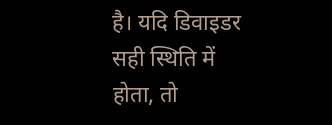है। यदि डिवाइडर सही स्थिति में होता, तो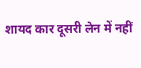शायद कार दूसरी लेन में नहीं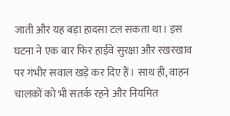जाती और यह बड़ा हादसा टल सकता था। इस घटना ने एक बार फिर हाईवे सुरक्षा और रखरखाव पर गंभीर सवाल खड़े कर दिए हैं। साथ ही, वाहन चालकों को भी सतर्क रहने और नियमित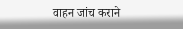वाहन जांच कराने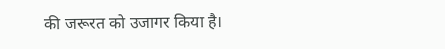की जरूरत को उजागर किया है।